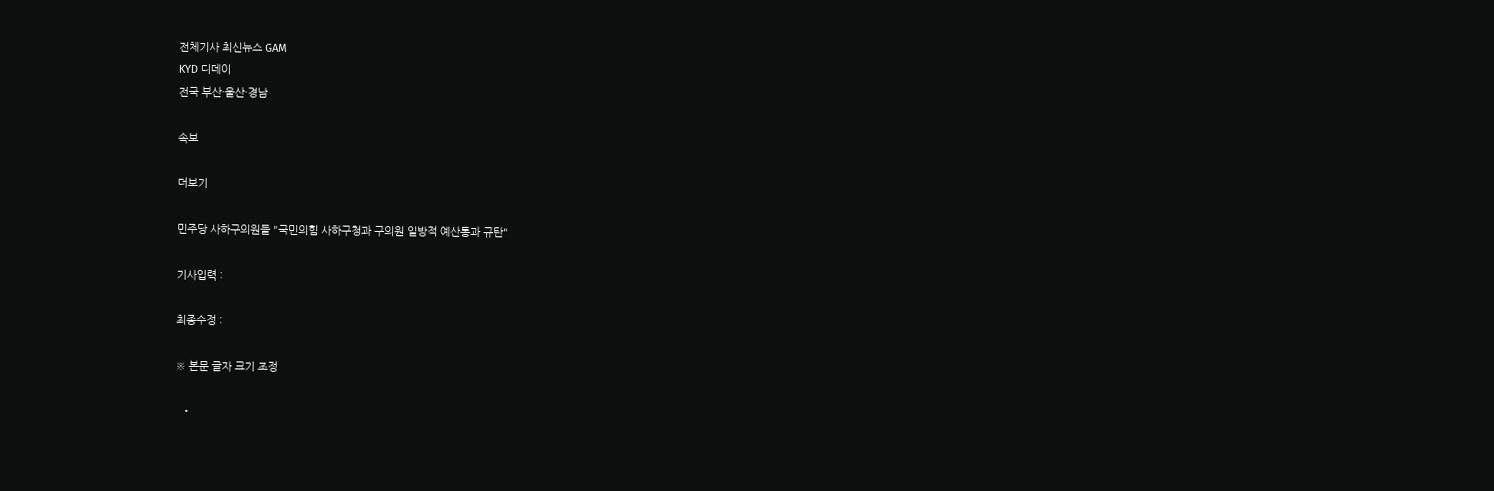전체기사 최신뉴스 GAM
KYD 디데이
전국 부산·울산·경남

속보

더보기

민주당 사하구의원들 "국민의힘 사하구청과 구의원 일방적 예산통과 규탄"

기사입력 :

최종수정 :

※ 본문 글자 크기 조정

  •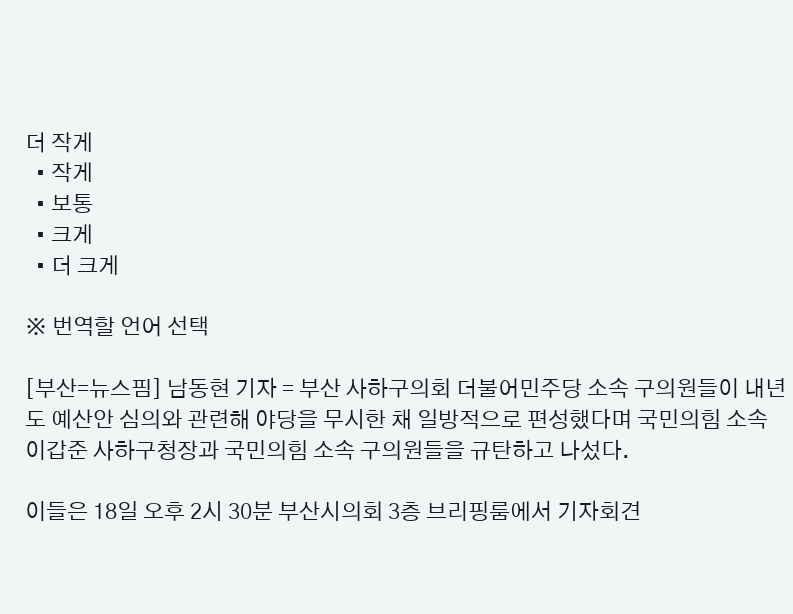더 작게
  • 작게
  • 보통
  • 크게
  • 더 크게

※ 번역할 언어 선택

[부산=뉴스핌] 남동현 기자 = 부산 사하구의회 더불어민주당 소속 구의원들이 내년도 예산안 심의와 관련해 야당을 무시한 채 일방적으로 편성했다며 국민의힘 소속 이갑준 사하구청장과 국민의힘 소속 구의원들을 규탄하고 나섰다.

이들은 18일 오후 2시 30분 부산시의회 3층 브리핑룸에서 기자회견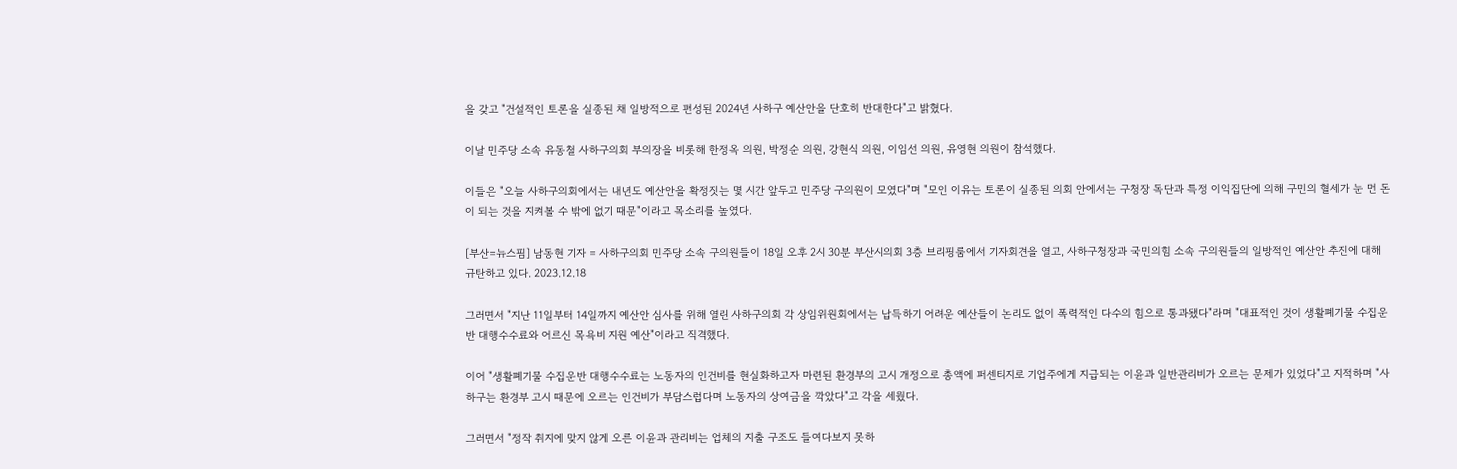을 갖고 "건설적인 토론을 실종된 채 일방적으로 편성된 2024년 사하구 예산안을 단호히 반대한다"고 밝혔다.

이날 민주당 소속 유동철 사하구의회 부의장을 비롯해 한정옥 의원, 박정순 의원, 강현식 의원, 이임선 의원, 유영현 의원이 참석했다.

이들은 "오늘 사하구의회에서는 내년도 예산안을 확정짓는 몇 시간 앞두고 민주당 구의원이 모였다"며 "모인 이유는 토론이 실종된 의회 안에서는 구청장 독단과 특정 이익집단에 의해 구민의 혈세가 눈 먼 돈이 되는 것을 지켜볼 수 밖에 없기 때문"이라고 목소리를 높였다.

[부산=뉴스핌] 남동현 기자 = 사하구의회 민주당 소속 구의원들이 18일 오후 2시 30분 부산시의회 3층 브리핑룸에서 기자회견을 열고, 사하구청장과 국민의힘 소속 구의원들의 일방적인 예산안 추진에 대해 규탄하고 있다. 2023.12.18

그러면서 "지난 11일부터 14일까지 예산안 심사를 위해 열린 사하구의회 각 상임위원회에서는 납득하기 어려운 예산들이 논리도 없이 폭력적인 다수의 힘으로 통과됐다"라며 "대표적인 것이 생활폐기물 수집운반 대행수수료와 어르신 목욕비 지원 예산"이라고 직격했다.

이어 "생활폐기물 수집운반 대행수수료는 노동자의 인건비를 현실화하고자 마련된 환경부의 고시 개정으로 총액에 퍼센티지로 기업주에게 지급되는 이윤과 일반관리비가 오르는 문제가 있었다"고 지적하며 "사하구는 환경부 고시 때문에 오르는 인건비가 부담스럽다며 노동자의 상여금을 깍았다"고 각을 세웠다.

그러면서 "정작 취지에 맞지 않게 오른 이윤과 관리비는 업체의 지출 구조도 들여다보지 못하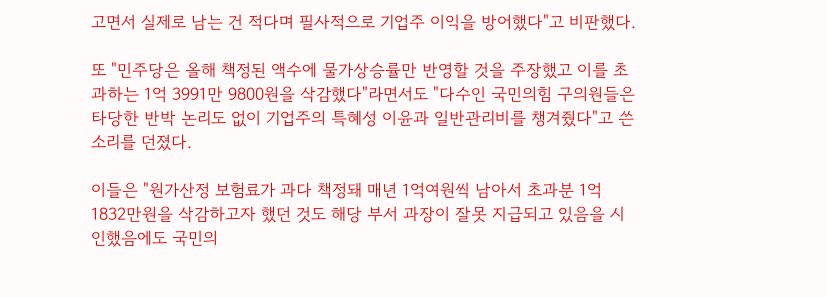고면서 실제로 남는 건 적다며 필사적으로 기업주 이익을 방어했다"고 비판했다.

또 "민주당은 올해 책정된 액수에 물가상승률만 반영할 것을 주장했고 이를 초과하는 1억 3991만 9800원을 삭감했다"라면서도 "다수인 국민의힘 구의원들은 타당한 반박 논리도 없이 기업주의 특혜성 이윤과 일반관리비를 챙겨줬다"고 쓴소리를 던졌다.

이들은 "원가산정 보험료가 과다 책정돼 매년 1억여원씩 남아서 초과분 1억 1832만원을 삭감하고자 했던 것도 해당 부서 과장이 잘못 지급되고 있음을 시인했음에도 국민의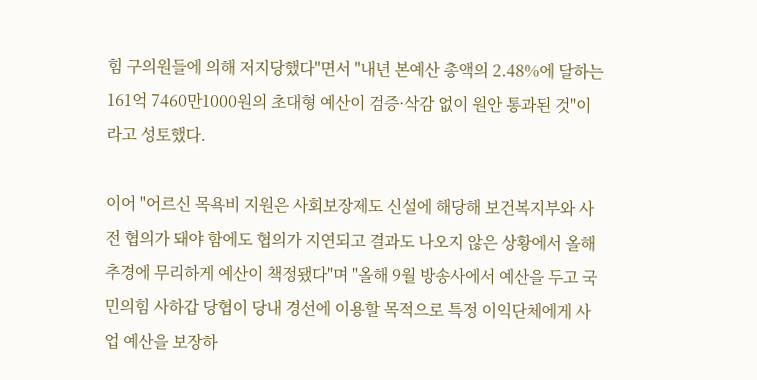힘 구의원들에 의해 저지당했다"면서 "내년 본예산 총액의 2.48%에 달하는 161억 7460만1000원의 초대형 예산이 검증·삭감 없이 원안 통과된 것"이라고 성토했다.

이어 "어르신 목욕비 지원은 사회보장제도 신설에 해당해 보건복지부와 사전 협의가 돼야 함에도 협의가 지연되고 결과도 나오지 않은 상황에서 올해 추경에 무리하게 예산이 책정됐다"며 "올해 9월 방송사에서 예산을 두고 국민의힘 사하갑 당협이 당내 경선에 이용할 목적으로 특정 이익단체에게 사업 예산을 보장하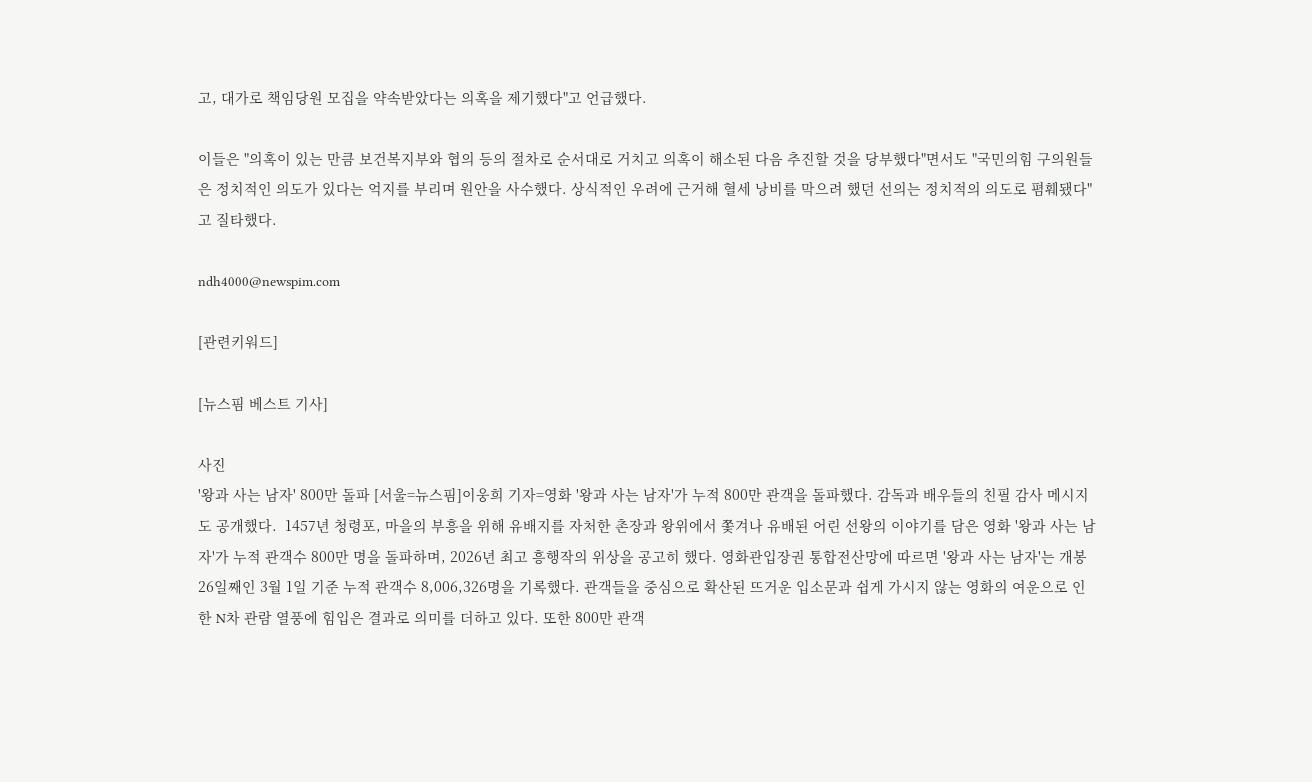고, 대가로 책임당원 모집을 약속받았다는 의혹을 제기했다"고 언급했다.

이들은 "의혹이 있는 만큼 보건복지부와 협의 등의 절차로 순서대로 거치고 의혹이 해소된 다음 추진할 것을 당부했다"면서도 "국민의힘 구의원들은 정치적인 의도가 있다는 억지를 부리며 원안을 사수했다. 상식적인 우려에 근거해 혈세 낭비를 막으려 했던 선의는 정치적의 의도로 폄훼됐다"고 질타했다.

ndh4000@newspim.com

[관련키워드]

[뉴스핌 베스트 기사]

사진
'왕과 사는 남자' 800만 돌파 [서울=뉴스핌]이웅희 기자=영화 '왕과 사는 남자'가 누적 800만 관객을 돌파했다. 감독과 배우들의 친필 감사 메시지도 공개했다.  1457년 청령포, 마을의 부흥을 위해 유배지를 자처한 촌장과 왕위에서 쫓겨나 유배된 어린 선왕의 이야기를 담은 영화 '왕과 사는 남자'가 누적 관객수 800만 명을 돌파하며, 2026년 최고 흥행작의 위상을 공고히 했다. 영화관입장권 통합전산망에 따르면 '왕과 사는 남자'는 개봉 26일째인 3월 1일 기준 누적 관객수 8,006,326명을 기록했다. 관객들을 중심으로 확산된 뜨거운 입소문과 쉽게 가시지 않는 영화의 여운으로 인한 N차 관람 열풍에 힘입은 결과로 의미를 더하고 있다. 또한 800만 관객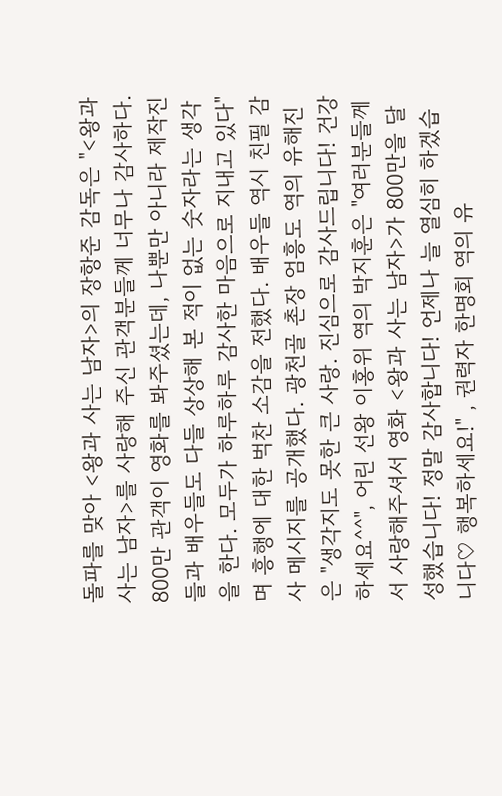돌파를 맞아 <왕과 사는 남자>의 장항준 감독은 "<왕과 사는 남자>를 사랑해 주신 관객분들께 너무나 감사하다. 800만 관객이 영화를 봐주셨는데, 나뿐만 아니라 제작진들과 배우들도 다들 상상해 본 적이 없는 숫자라는 생각을 한다. 모두가 하루하루 감사한 마음으로 지내고 있다"며 흥행에 대한 벅찬 소감을 전했다. 배우들 역시 친필 감사 메시지를 공개했다. 광천골 촌장 엄흥도 역의 유해진은 "생각지도 못한 큰 사랑. 진심으로 감사드립니다! 건강하세요^^", 어린 선왕 이홍위 역의 박지훈은 "여러분들께서 사랑해주셔서 영화 <왕과 사는 남자>가 800만을 달성했습니다! 정말 감사합니다! 언제나 늘 열심히 하겠습니다♡ 행복하세요!" , 권력자 한명회 역의 유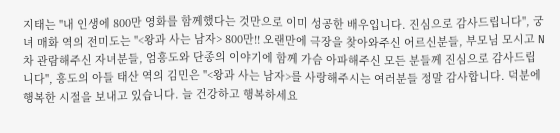지태는 "내 인생에 800만 영화를 함께했다는 것만으로 이미 성공한 배우입니다. 진심으로 감사드립니다", 궁녀 매화 역의 전미도는 "<왕과 사는 남자> 800만!! 오랜만에 극장을 찾아와주신 어르신분들, 부모님 모시고 N차 관람해주신 자녀분들, 엄흥도와 단종의 이야기에 함께 가슴 아파해주신 모든 분들께 진심으로 감사드립니다", 흥도의 아들 태산 역의 김민은 "<왕과 사는 남자>를 사랑해주시는 여러분들 정말 감사합니다. 덕분에 행복한 시절을 보내고 있습니다. 늘 건강하고 행복하세요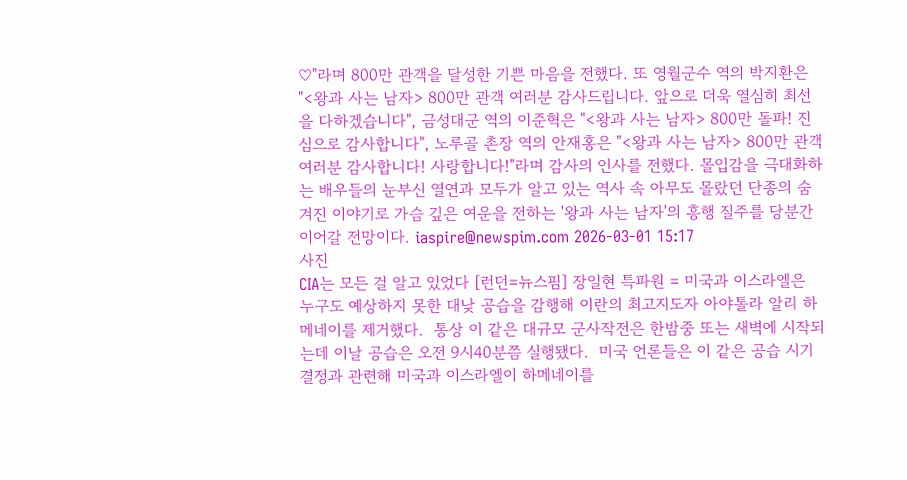♡"라며 800만 관객을 달성한 기쁜 마음을 전했다. 또 영월군수 역의 박지환은 "<왕과 사는 남자> 800만 관객 여러분 감사드립니다. 앞으로 더욱 열심히 최선을 다하겠습니다", 금성대군 역의 이준혁은 "<왕과 사는 남자> 800만 돌파! 진심으로 감사합니다", 노루골 촌장 역의 안재홍은 "<왕과 사는 남자> 800만 관객 여러분 감사합니다! 사랑합니다!"라며 감사의 인사를 전했다. 몰입감을 극대화하는 배우들의 눈부신 열연과 모두가 알고 있는 역사 속 아무도 몰랐던 단종의 숨겨진 이야기로 가슴 깊은 여운을 전하는 '왕과 사는 남자'의 흥행 질주를 당분간 이어갈 전망이다. iaspire@newspim.com 2026-03-01 15:17
사진
CIA는 모든 걸 알고 있었다 [런던=뉴스핌] 장일현 특파원 = 미국과 이스라엘은 누구도 예상하지 못한 대낮 공습을 감행해 이란의 최고지도자 아야톨라 알리 하메네이를 제거했다.  통상 이 같은 대규모 군사작전은 한밤중 또는 새벽에 시작되는데 이날 공습은 오전 9시40분쯤 실행됐다.  미국 언론들은 이 같은 공습 시기 결정과 관련해 미국과 이스라엘이 하메네이를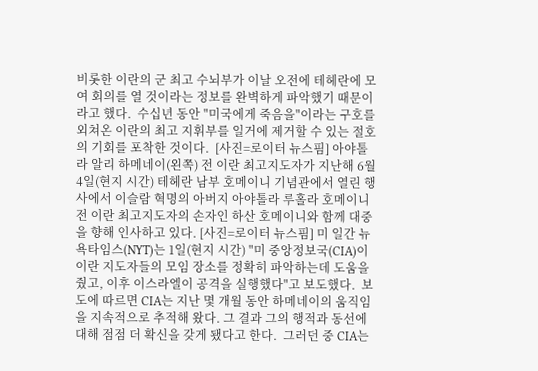비롯한 이란의 군 최고 수뇌부가 이날 오전에 테헤란에 모여 회의를 열 것이라는 정보를 완벽하게 파악했기 때문이라고 했다.  수십년 동안 "미국에게 죽음을"이라는 구호를 외쳐온 이란의 최고 지휘부를 일거에 제거할 수 있는 절호의 기회를 포착한 것이다.  [사진=로이터 뉴스핌] 아야톨라 알리 하메네이(왼쪽) 전 이란 최고지도자가 지난해 6월 4일(현지 시간) 테헤란 남부 호메이니 기념관에서 열린 행사에서 이슬람 혁명의 아버지 아야톨라 루홀라 호메이니 전 이란 최고지도자의 손자인 하산 호메이니와 함께 대중을 향해 인사하고 있다. [사진=로이터 뉴스핌] 미 일간 뉴욕타임스(NYT)는 1일(현지 시간) "미 중앙정보국(CIA)이 이란 지도자들의 모임 장소를 정확히 파악하는데 도움을 줬고, 이후 이스라엘이 공격을 실행했다"고 보도했다.  보도에 따르면 CIA는 지난 몇 개월 동안 하메네이의 움직임을 지속적으로 추적해 왔다. 그 결과 그의 행적과 동선에 대해 점점 더 확신을 갖게 됐다고 한다.  그러던 중 CIA는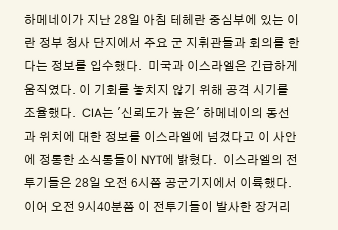하메네이가 지난 28일 아침 테헤란 중심부에 있는 이란 정부 청사 단지에서 주요 군 지휘관들과 회의를 한다는 정보를 입수했다.  미국과 이스라엘은 긴급하게 움직였다. 이 기회를 놓치지 않기 위해 공격 시기를 조율했다.  CIA는 '신뢰도가 높은' 하메네이의 동선과 위치에 대한 정보를 이스라엘에 넘겼다고 이 사안에 정통한 소식통들이 NYT에 밝혔다.  이스라엘의 전투기들은 28일 오전 6시쯤 공군기지에서 이륙했다. 이어 오전 9시40분쯤 이 전투기들이 발사한 장거리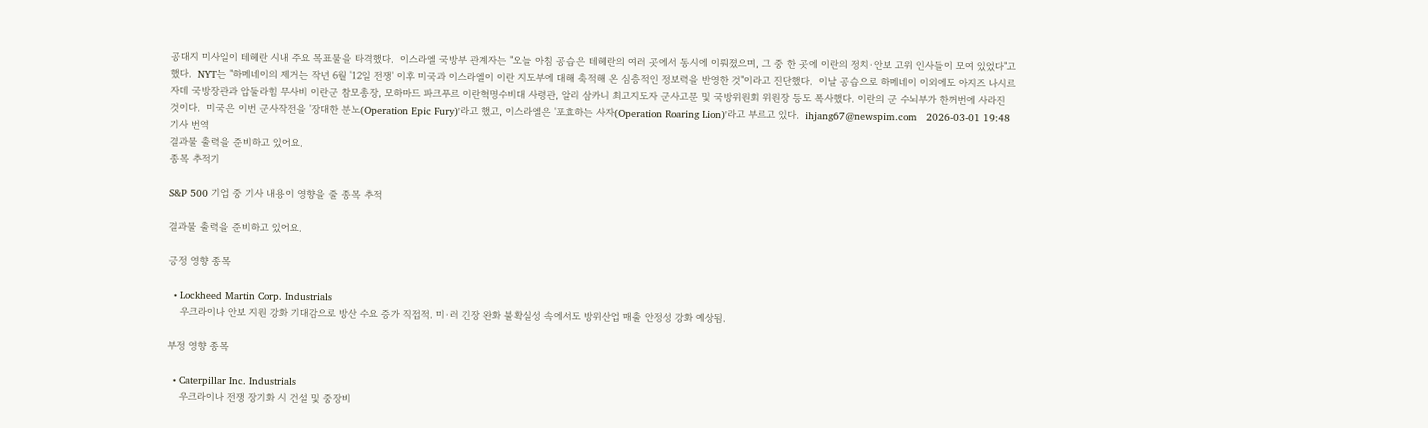공대지 미사일이 테헤란 시내 주요 목표물을 타격했다.  이스라엘 국방부 관계자는 "오늘 아침 공습은 테헤란의 여러 곳에서 동시에 이뤄졌으며, 그 중 한 곳에 이란의 정치·안보 고위 인사들이 모여 있었다"고 했다.  NYT는 "하메네이의 제거는 작년 6월 '12일 전쟁' 이후 미국과 이스라엘이 이란 지도부에 대해 축적해 온 심층적인 정보력을 반영한 것"이라고 진단했다.  이날 공습으로 하메네이 이외에도 아지즈 나시르자데 국방장관과 압둘라힘 무사비 이란군 참모총장, 모하마드 파크푸르 이란혁명수비대 사령관, 알리 삼카니 최고지도자 군사고문 및 국방위원회 위원장 등도 폭사했다. 이란의 군 수뇌부가 한꺼번에 사라진 것이다.  미국은 이번 군사작전을 '장대한 분노(Operation Epic Fury)'라고 했고, 이스라엘은 '포효하는 사자(Operation Roaring Lion)'라고 부르고 있다.  ihjang67@newspim.com   2026-03-01 19:48
기사 번역
결과물 출력을 준비하고 있어요.
종목 추적기

S&P 500 기업 중 기사 내용이 영향을 줄 종목 추적

결과물 출력을 준비하고 있어요.

긍정 영향 종목

  • Lockheed Martin Corp. Industrials
    우크라이나 안보 지원 강화 기대감으로 방산 수요 증가 직접적. 미·러 긴장 완화 불확실성 속에서도 방위산업 매출 안정성 강화 예상됨.

부정 영향 종목

  • Caterpillar Inc. Industrials
    우크라이나 전쟁 장기화 시 건설 및 중장비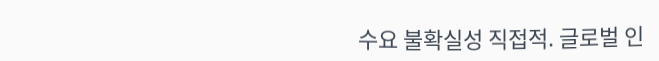수요 불확실성 직접적. 글로벌 인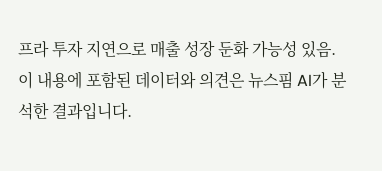프라 투자 지연으로 매출 성장 둔화 가능성 있음.
이 내용에 포함된 데이터와 의견은 뉴스핌 AI가 분석한 결과입니다.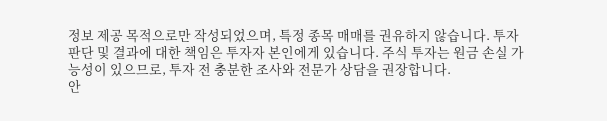정보 제공 목적으로만 작성되었으며, 특정 종목 매매를 권유하지 않습니다. 투자 판단 및 결과에 대한 책임은 투자자 본인에게 있습니다. 주식 투자는 원금 손실 가능성이 있으므로, 투자 전 충분한 조사와 전문가 상담을 권장합니다.
안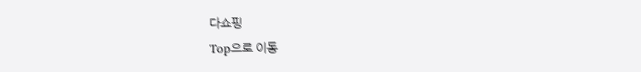다쇼핑
Top으로 이동